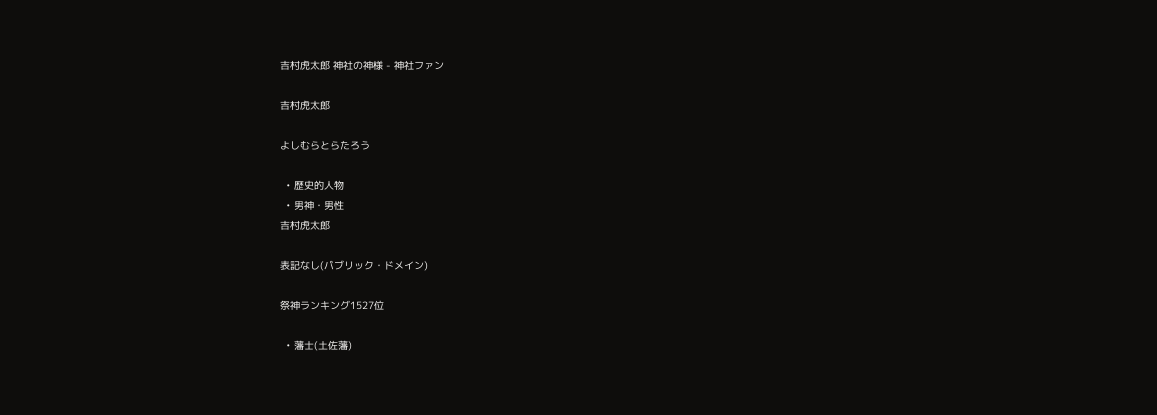吉村虎太郎 神社の神様 - 神社ファン

吉村虎太郎

よしむらとらたろう

  • 歴史的人物
  • 男神・男性
吉村虎太郎

表記なし(パブリック・ドメイン)

祭神ランキング1527位

  • 藩士(土佐藩)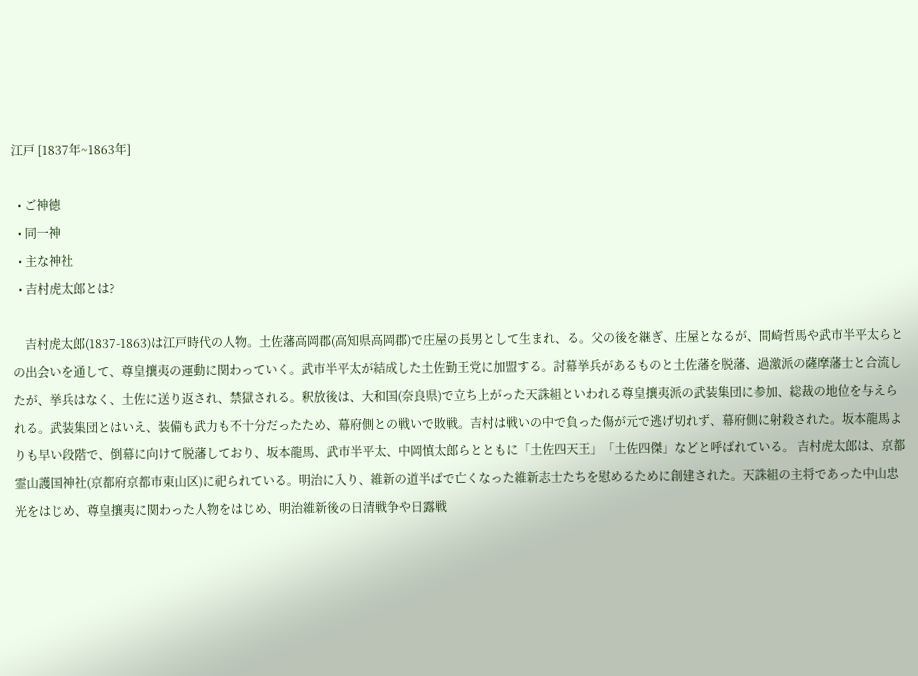江戸 [1837年~1863年]

  • ご神徳
  • 同一神
  • 主な神社
  • 吉村虎太郎とは?

    吉村虎太郎(1837-1863)は江戸時代の人物。土佐藩高岡郡(高知県高岡郡)で庄屋の長男として生まれ、る。父の後を継ぎ、庄屋となるが、間崎哲馬や武市半平太らとの出会いを通して、尊皇攘夷の運動に関わっていく。武市半平太が結成した土佐勤王党に加盟する。討幕挙兵があるものと土佐藩を脱藩、過激派の薩摩藩士と合流したが、挙兵はなく、土佐に送り返され、禁獄される。釈放後は、大和国(奈良県)で立ち上がった天誅組といわれる尊皇攘夷派の武装集団に参加、総裁の地位を与えられる。武装集団とはいえ、装備も武力も不十分だったため、幕府側との戦いで敗戦。吉村は戦いの中で負った傷が元で逃げ切れず、幕府側に射殺された。坂本龍馬よりも早い段階で、倒幕に向けて脱藩しており、坂本龍馬、武市半平太、中岡慎太郎らとともに「土佐四天王」「土佐四傑」などと呼ばれている。 吉村虎太郎は、京都霊山護国神社(京都府京都市東山区)に祀られている。明治に入り、維新の道半ばで亡くなった維新志士たちを慰めるために創建された。天誅組の主将であった中山忠光をはじめ、尊皇攘夷に関わった人物をはじめ、明治維新後の日清戦争や日露戦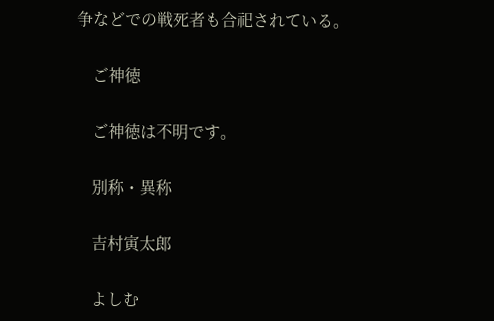争などでの戦死者も合祀されている。

    ご神徳

    ご神徳は不明です。

    別称・異称

    吉村寅太郎

    よしむ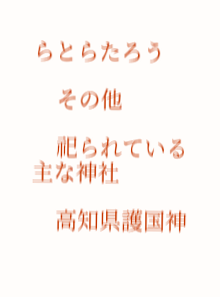らとらたろう

    その他

    祀られている主な神社

    高知県護国神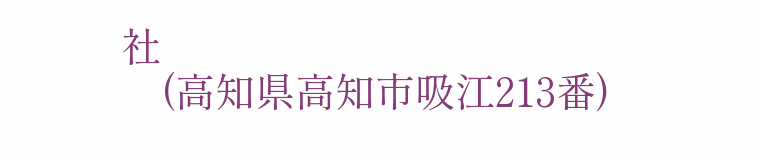社
    (高知県高知市吸江213番)